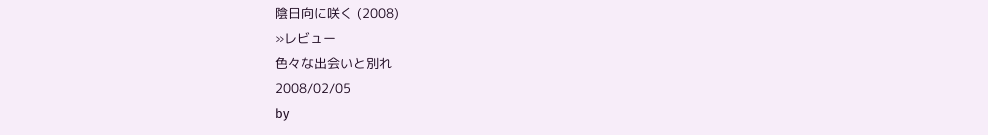陰日向に咲く (2008)
»レビュー
色々な出会いと別れ
2008/02/05
by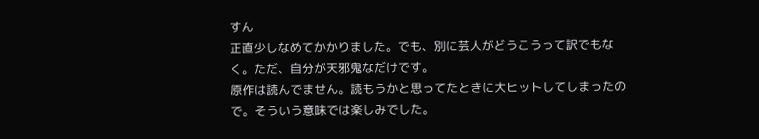すん
正直少しなめてかかりました。でも、別に芸人がどうこうって訳でもなく。ただ、自分が天邪鬼なだけです。
原作は読んでません。読もうかと思ってたときに大ヒットしてしまったので。そういう意味では楽しみでした。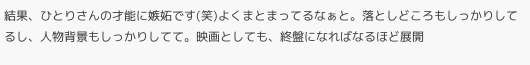結果、ひとりさんの才能に嫉妬です(笑)よくまとまってるなぁと。落としどころもしっかりしてるし、人物背景もしっかりしてて。映画としても、終盤になればなるほど展開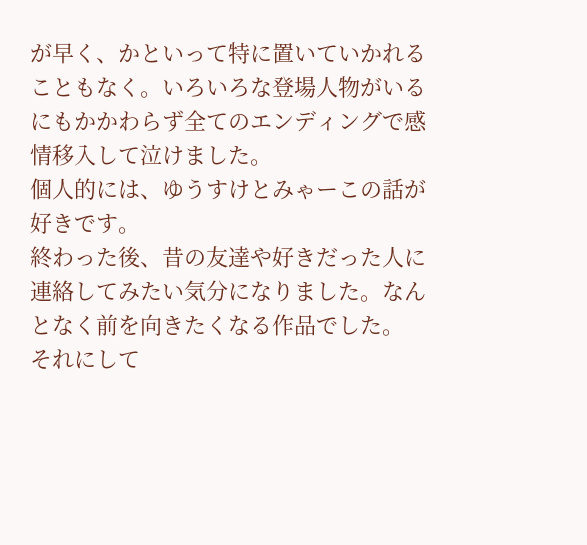が早く、かといって特に置いていかれることもなく。いろいろな登場人物がいるにもかかわらず全てのエンディングで感情移入して泣けました。
個人的には、ゆうすけとみゃーこの話が好きです。
終わった後、昔の友達や好きだった人に連絡してみたい気分になりました。なんとなく前を向きたくなる作品でした。
それにして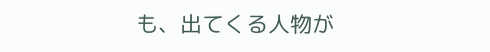も、出てくる人物が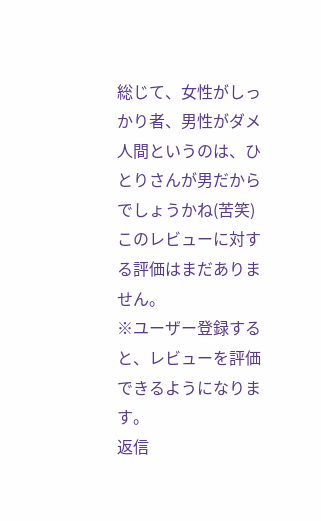総じて、女性がしっかり者、男性がダメ人間というのは、ひとりさんが男だからでしょうかね(苦笑)
このレビューに対する評価はまだありません。
※ユーザー登録すると、レビューを評価できるようになります。
返信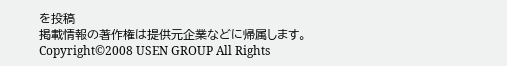を投稿
掲載情報の著作権は提供元企業などに帰属します。
Copyright©2008 USEN GROUP All Rights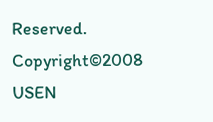Reserved.
Copyright©2008 USEN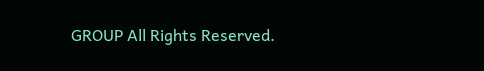GROUP All Rights Reserved.